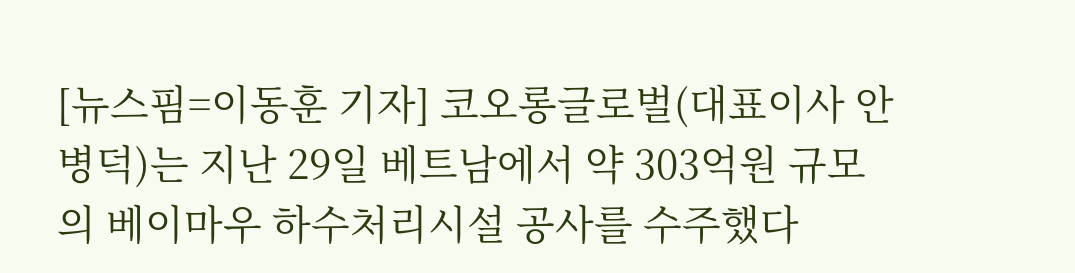[뉴스핌=이동훈 기자] 코오롱글로벌(대표이사 안병덕)는 지난 29일 베트남에서 약 303억원 규모의 베이마우 하수처리시설 공사를 수주했다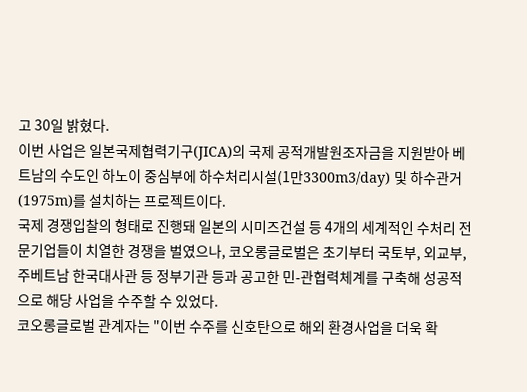고 30일 밝혔다.
이번 사업은 일본국제협력기구(JICA)의 국제 공적개발원조자금을 지원받아 베트남의 수도인 하노이 중심부에 하수처리시설(1만3300m3/day) 및 하수관거(1975m)를 설치하는 프로젝트이다.
국제 경쟁입찰의 형태로 진행돼 일본의 시미즈건설 등 4개의 세계적인 수처리 전문기업들이 치열한 경쟁을 벌였으나, 코오롱글로벌은 초기부터 국토부, 외교부, 주베트남 한국대사관 등 정부기관 등과 공고한 민-관협력체계를 구축해 성공적으로 해당 사업을 수주할 수 있었다.
코오롱글로벌 관계자는 "이번 수주를 신호탄으로 해외 환경사업을 더욱 확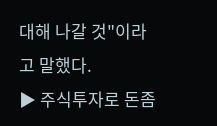대해 나갈 것"이라고 말했다.
▶ 주식투자로 돈좀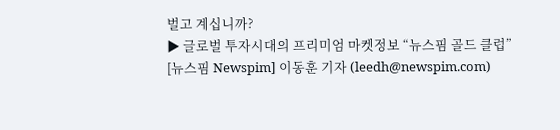벌고 계십니까?
▶ 글로벌 투자시대의 프리미엄 마켓정보 “뉴스핌 골드 클럽”
[뉴스핌 Newspim] 이동훈 기자 (leedh@newspim.com)